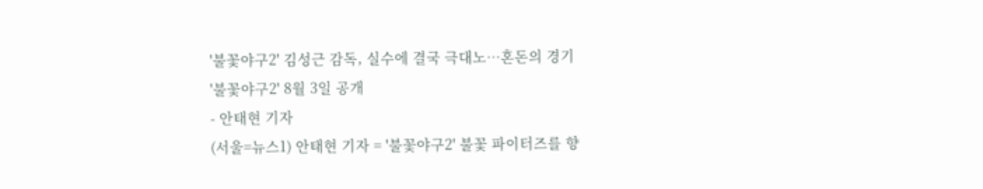'불꽃야구2' 김성근 감독, 실수에 결국 극대노…혼돈의 경기
'불꽃야구2' 8월 3일 공개
- 안태현 기자
(서울=뉴스1) 안태현 기자 = '불꽃야구2' 불꽃 파이터즈를 향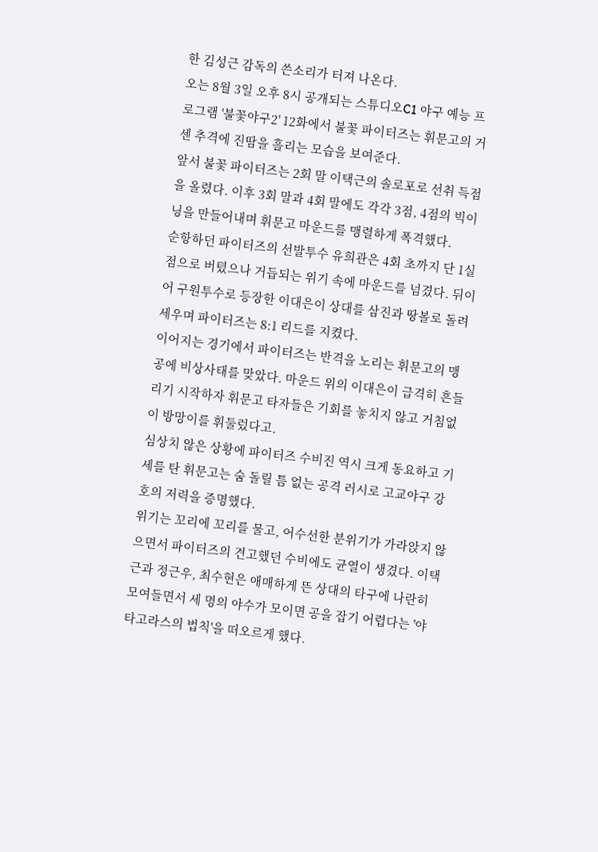한 김성근 감독의 쓴소리가 터져 나온다.
오는 8월 3일 오후 8시 공개되는 스튜디오C1 야구 예능 프로그램 '불꽃야구2' 12화에서 불꽃 파이터즈는 휘문고의 거센 추격에 진땀을 흘리는 모습을 보여준다.
앞서 불꽃 파이터즈는 2회 말 이택근의 솔로포로 선취 득점을 올렸다. 이후 3회 말과 4회 말에도 각각 3점, 4점의 빅이닝을 만들어내며 휘문고 마운드를 맹렬하게 폭격했다.
순항하던 파이터즈의 선발투수 유희관은 4회 초까지 단 1실점으로 버텼으나 거듭되는 위기 속에 마운드를 넘겼다. 뒤이어 구원투수로 등장한 이대은이 상대를 삼진과 땅볼로 돌려세우며 파이터즈는 8:1 리드를 지켰다.
이어지는 경기에서 파이터즈는 반격을 노리는 휘문고의 맹공에 비상사태를 맞았다. 마운드 위의 이대은이 급격히 흔들리기 시작하자 휘문고 타자들은 기회를 놓치지 않고 거침없이 방망이를 휘둘렀다고.
심상치 않은 상황에 파이터즈 수비진 역시 크게 동요하고 기세를 탄 휘문고는 숨 돌릴 틈 없는 공격 러시로 고교야구 강호의 저력을 증명했다.
위기는 꼬리에 꼬리를 물고, 어수선한 분위기가 가라앉지 않으면서 파이터즈의 견고했던 수비에도 균열이 생겼다. 이택근과 정근우, 최수현은 애매하게 뜬 상대의 타구에 나란히 모여들면서 세 명의 야수가 모이면 공을 잡기 어렵다는 '야타고라스의 법칙'을 떠오르게 했다.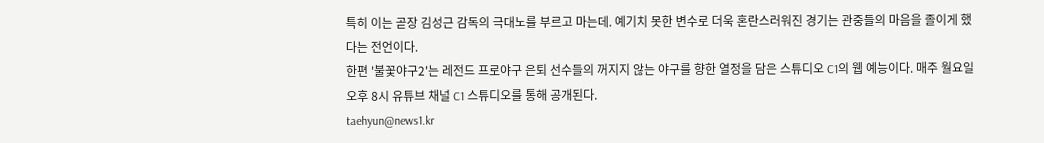특히 이는 곧장 김성근 감독의 극대노를 부르고 마는데. 예기치 못한 변수로 더욱 혼란스러워진 경기는 관중들의 마음을 졸이게 했다는 전언이다.
한편 '불꽃야구2'는 레전드 프로야구 은퇴 선수들의 꺼지지 않는 야구를 향한 열정을 담은 스튜디오 C1의 웹 예능이다. 매주 월요일 오후 8시 유튜브 채널 C1 스튜디오를 통해 공개된다.
taehyun@news1.kr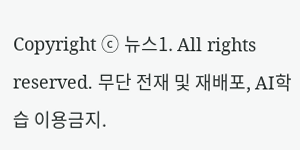Copyright ⓒ 뉴스1. All rights reserved. 무단 전재 및 재배포, AI학습 이용금지.